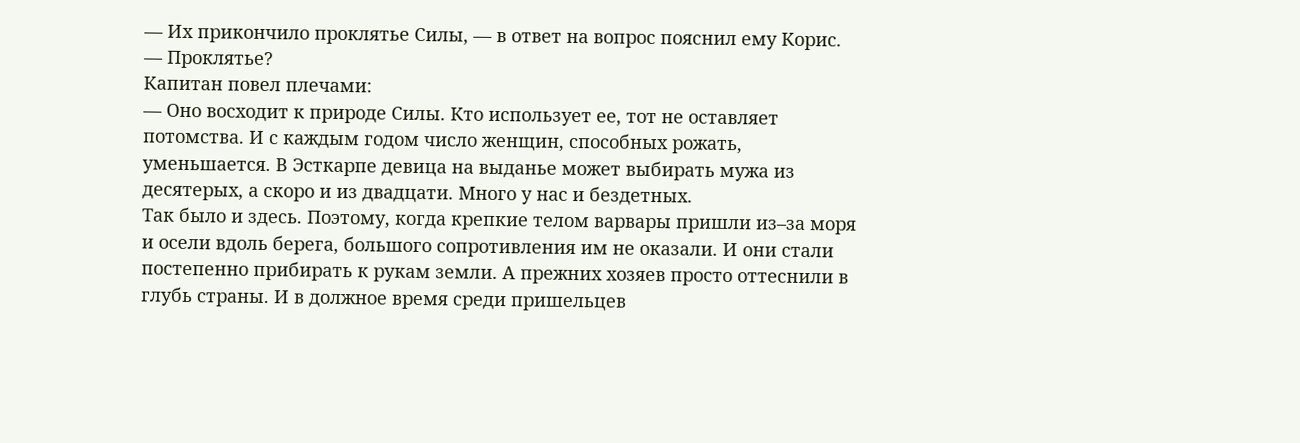— Их прикончило проклятье Силы, — в ответ на вопрос пояснил ему Корис.
— Проклятье?
Капитан повел плечами:
— Оно восходит к природе Силы. Кто использует ее, тот не оставляет потомства. И с каждым годом число женщин, способных рожать, уменьшается. В Эсткарпе девица на выданье может выбирать мужа из десятерых, а скоро и из двадцати. Много у нас и бездетных.
Так было и здесь. Поэтому, когда крепкие телом варвары пришли из–за моря и осели вдоль берега, большого сопротивления им не оказали. И они стали постепенно прибирать к рукам земли. А прежних хозяев просто оттеснили в глубь страны. И в должное время среди пришельцев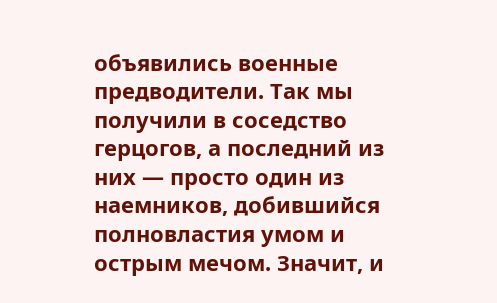объявились военные предводители. Так мы получили в соседство герцогов, а последний из них — просто один из наемников, добившийся полновластия умом и острым мечом. Значит, и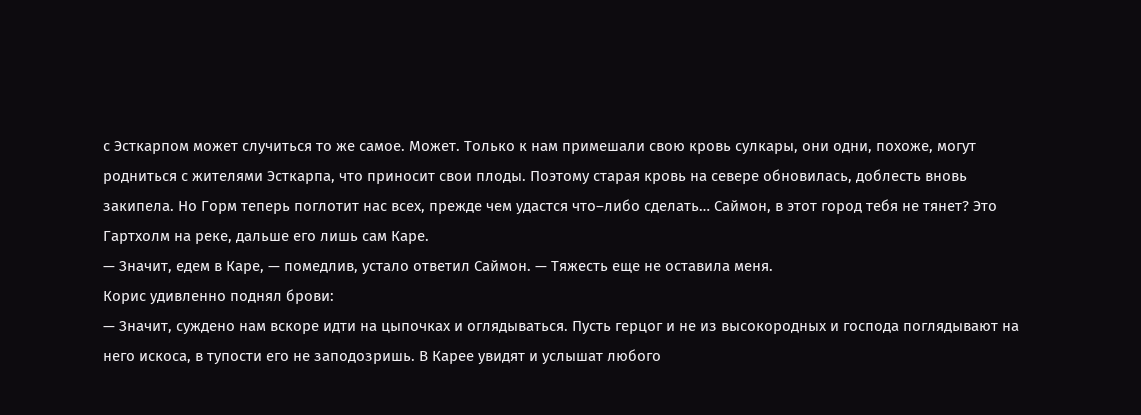с Эсткарпом может случиться то же самое. Может. Только к нам примешали свою кровь сулкары, они одни, похоже, могут родниться с жителями Эсткарпа, что приносит свои плоды. Поэтому старая кровь на севере обновилась, доблесть вновь закипела. Но Горм теперь поглотит нас всех, прежде чем удастся что–либо сделать… Саймон, в этот город тебя не тянет? Это Гартхолм на реке, дальше его лишь сам Каре.
— Значит, едем в Каре, — помедлив, устало ответил Саймон. — Тяжесть еще не оставила меня.
Корис удивленно поднял брови:
— Значит, суждено нам вскоре идти на цыпочках и оглядываться. Пусть герцог и не из высокородных и господа поглядывают на него искоса, в тупости его не заподозришь. В Карее увидят и услышат любого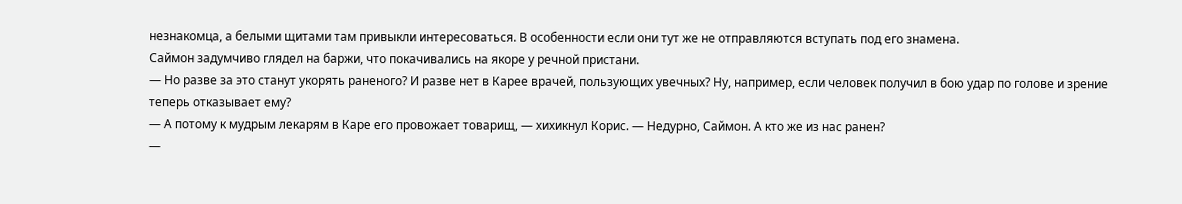незнакомца, а белыми щитами там привыкли интересоваться. В особенности если они тут же не отправляются вступать под его знамена.
Саймон задумчиво глядел на баржи, что покачивались на якоре у речной пристани.
— Но разве за это станут укорять раненого? И разве нет в Карее врачей, пользующих увечных? Ну, например, если человек получил в бою удар по голове и зрение теперь отказывает ему?
— А потому к мудрым лекарям в Каре его провожает товарищ, — хихикнул Корис. — Недурно, Саймон. А кто же из нас ранен?
—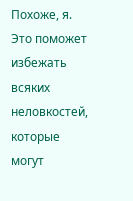Похоже, я. Это поможет избежать всяких неловкостей, которые могут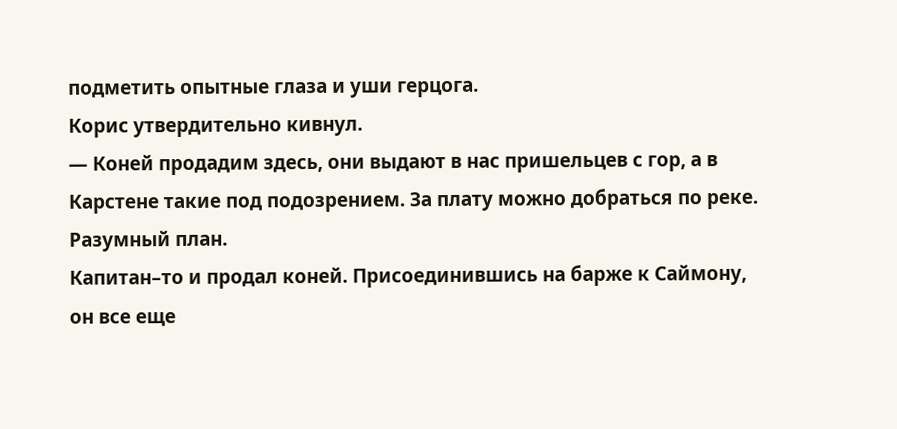подметить опытные глаза и уши герцога.
Корис утвердительно кивнул.
— Коней продадим здесь, они выдают в нас пришельцев с гор, а в Карстене такие под подозрением. За плату можно добраться по реке. Разумный план.
Капитан–то и продал коней. Присоединившись на барже к Саймону, он все еще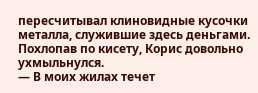пересчитывал клиновидные кусочки металла, служившие здесь деньгами. Похлопав по кисету, Корис довольно ухмыльнулся.
— В моих жилах течет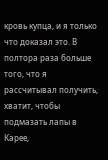кровь купца, и я только что доказал это. В полтора раза больше того, что я рассчитывал получить, хватит, чтобы подмазать лапы в Карее,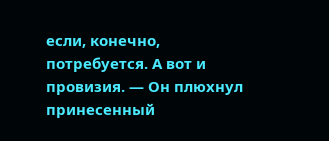если, конечно, потребуется. А вот и провизия. — Он плюхнул принесенный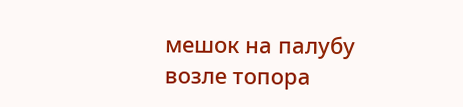мешок на палубу возле топора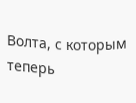Волта, с которым теперь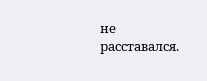не расставался.